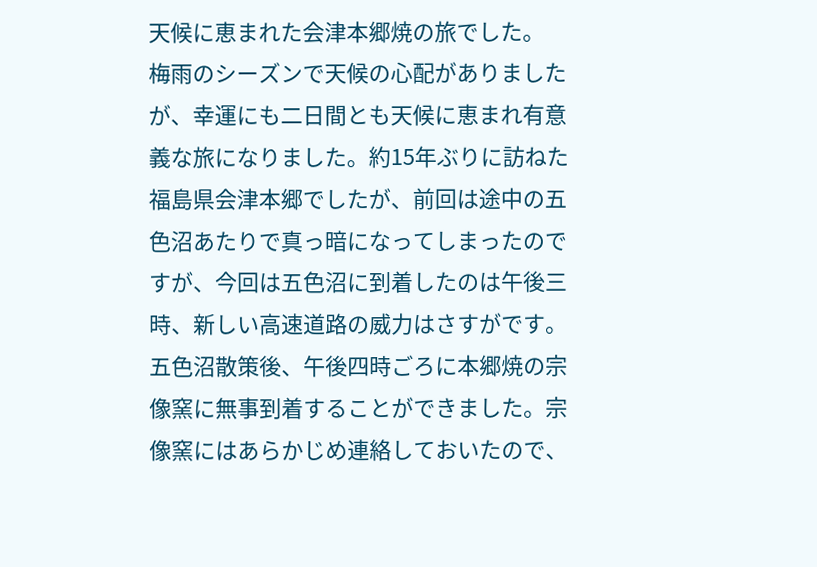天候に恵まれた会津本郷焼の旅でした。
梅雨のシーズンで天候の心配がありましたが、幸運にも二日間とも天候に恵まれ有意義な旅になりました。約15年ぶりに訪ねた福島県会津本郷でしたが、前回は途中の五色沼あたりで真っ暗になってしまったのですが、今回は五色沼に到着したのは午後三時、新しい高速道路の威力はさすがです。五色沼散策後、午後四時ごろに本郷焼の宗像窯に無事到着することができました。宗像窯にはあらかじめ連絡しておいたので、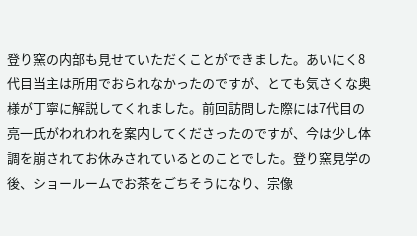登り窯の内部も見せていただくことができました。あいにく8代目当主は所用でおられなかったのですが、とても気さくな奥様が丁寧に解説してくれました。前回訪問した際には7代目の亮一氏がわれわれを案内してくださったのですが、今は少し体調を崩されてお休みされているとのことでした。登り窯見学の後、ショールームでお茶をごちそうになり、宗像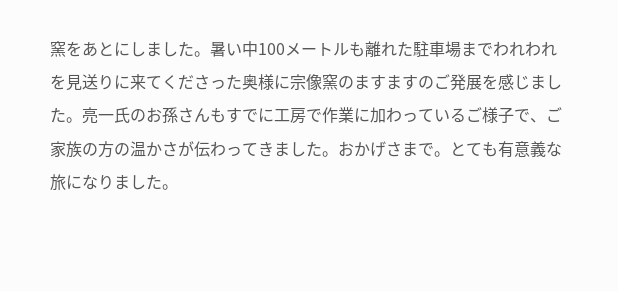窯をあとにしました。暑い中100メートルも離れた駐車場までわれわれを見送りに来てくださった奥様に宗像窯のますますのご発展を感じました。亮一氏のお孫さんもすでに工房で作業に加わっているご様子で、ご家族の方の温かさが伝わってきました。おかげさまで。とても有意義な旅になりました。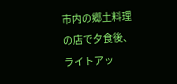市内の郷土料理の店で夕食後、ライトアッ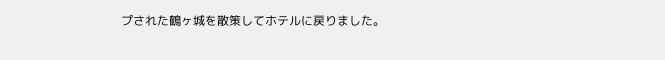プされた鶴ヶ城を散策してホテルに戻りました。